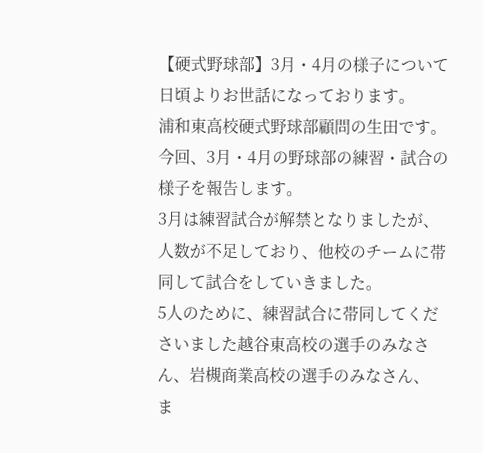【硬式野球部】3月・4月の様子について
日頃よりお世話になっております。
浦和東高校硬式野球部顧問の生田です。
今回、3月・4月の野球部の練習・試合の様子を報告します。
3月は練習試合が解禁となりましたが、人数が不足しており、他校のチームに帯同して試合をしていきました。
5人のために、練習試合に帯同してくださいました越谷東高校の選手のみなさん、岩槻商業高校の選手のみなさん、
ま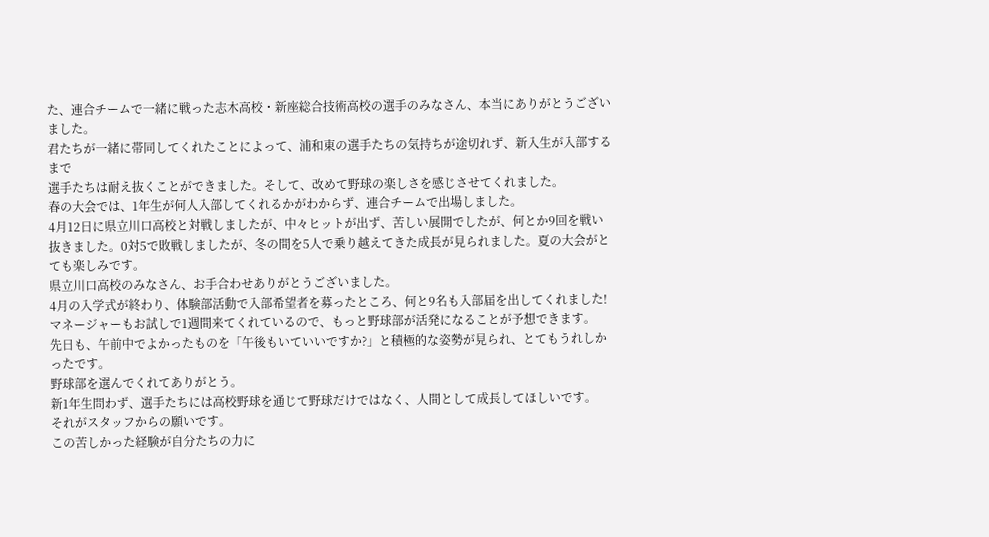た、連合チームで一緒に戦った志木高校・新座総合技術高校の選手のみなさん、本当にありがとうございました。
君たちが一緒に帯同してくれたことによって、浦和東の選手たちの気持ちが途切れず、新入生が入部するまで
選手たちは耐え抜くことができました。そして、改めて野球の楽しさを感じさせてくれました。
春の大会では、1年生が何人入部してくれるかがわからず、連合チームで出場しました。
4月12日に県立川口高校と対戦しましたが、中々ヒットが出ず、苦しい展開でしたが、何とか9回を戦い抜きました。0対5で敗戦しましたが、冬の間を5人で乗り越えてきた成長が見られました。夏の大会がとても楽しみです。
県立川口高校のみなさん、お手合わせありがとうございました。
4月の入学式が終わり、体験部活動で入部希望者を募ったところ、何と9名も入部届を出してくれました!
マネージャーもお試しで1週間来てくれているので、もっと野球部が活発になることが予想できます。
先日も、午前中でよかったものを「午後もいていいですか?」と積極的な姿勢が見られ、とてもうれしかったです。
野球部を選んでくれてありがとう。
新1年生問わず、選手たちには高校野球を通じて野球だけではなく、人間として成長してほしいです。
それがスタッフからの願いです。
この苦しかった経験が自分たちの力に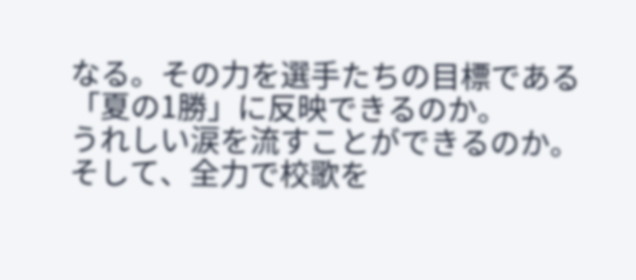なる。その力を選手たちの目標である「夏の1勝」に反映できるのか。
うれしい涙を流すことができるのか。そして、全力で校歌を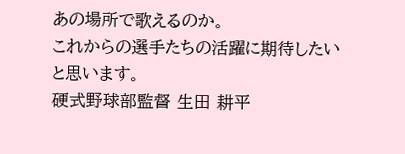あの場所で歌えるのか。
これからの選手たちの活躍に期待したいと思います。
硬式野球部監督 生田 耕平